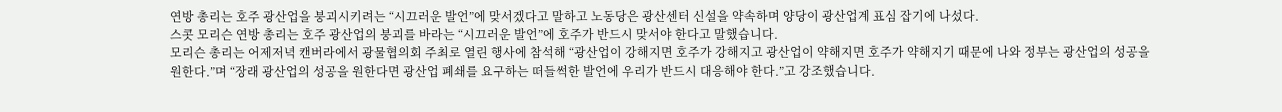연방 총리는 호주 광산업을 붕괴시키려는 “시끄러운 발언”에 맞서겠다고 말하고 노동당은 광산센터 신설을 약속하며 양당이 광산업계 표심 잡기에 나섰다.
스콧 모리슨 연방 총리는 호주 광산업의 붕괴를 바라는 “시끄러운 발언”에 호주가 반드시 맞서야 한다고 말했습니다.
모리슨 총리는 어제저녁 캔버라에서 광물협의회 주최로 열린 행사에 참석해 “광산업이 강해지면 호주가 강해지고 광산업이 약해지면 호주가 약해지기 때문에 나와 정부는 광산업의 성공을 원한다.”며 “장래 광산업의 성공을 원한다면 광산업 폐쇄를 요구하는 떠들썩한 발언에 우리가 반드시 대응해야 한다.”고 강조했습니다.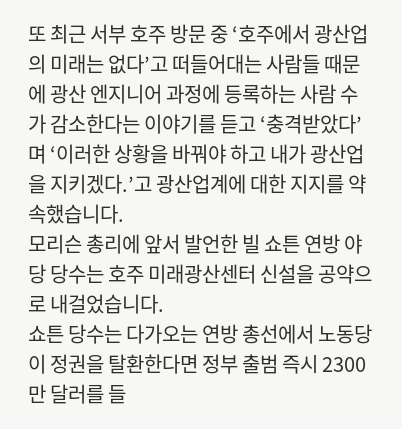또 최근 서부 호주 방문 중 ‘호주에서 광산업의 미래는 없다’고 떠들어대는 사람들 때문에 광산 엔지니어 과정에 등록하는 사람 수가 감소한다는 이야기를 듣고 ‘충격받았다’며 ‘이러한 상황을 바꿔야 하고 내가 광산업을 지키겠다.’고 광산업계에 대한 지지를 약속했습니다.
모리슨 총리에 앞서 발언한 빌 쇼튼 연방 야당 당수는 호주 미래광산센터 신설을 공약으로 내걸었습니다.
쇼튼 당수는 다가오는 연방 총선에서 노동당이 정권을 탈환한다면 정부 출범 즉시 2300만 달러를 들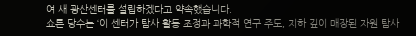여 새 광산센터를 설립하겠다고 약속했습니다.
쇼튼 당수는 ‘이 센터가 탐사 활동 조정과 과학적 연구 주도, 지하 깊이 매장된 자원 탐사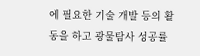에 필요한 기술 개발 등의 활동을 하고 광물탐사 성공률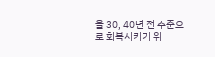을 30, 40년 전 수준으로 회복시키기 위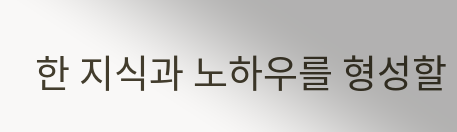한 지식과 노하우를 형성할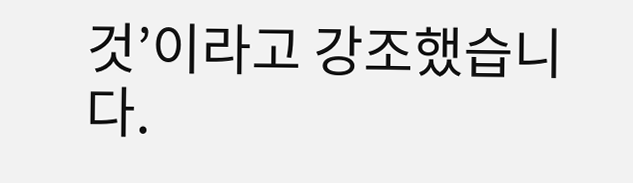것’이라고 강조했습니다.